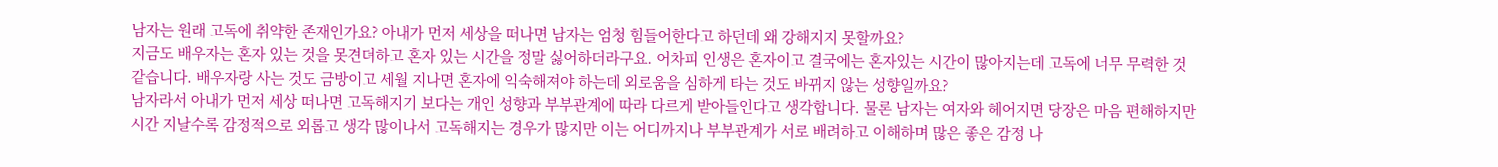남자는 원래 고독에 취약한 존재인가요? 아내가 먼저 세상을 떠나면 남자는 엄청 힘들어한다고 하던데 왜 강해지지 못할까요?
지금도 배우자는 혼자 있는 것을 못견뎌하고 혼자 있는 시간을 정말 싫어하더라구요. 어차피 인생은 혼자이고 결국에는 혼자있는 시간이 많아지는데 고독에 너무 무력한 것 같습니다. 배우자랑 사는 것도 금방이고 세월 지나면 혼자에 익숙해져야 하는데 외로움을 심하게 타는 것도 바뀌지 않는 성향일까요?
남자라서 아내가 먼저 세상 떠나면 고독해지기 보다는 개인 성향과 부부관계에 따라 다르게 받아들인다고 생각합니다. 물론 남자는 여자와 헤어지면 당장은 마음 편해하지만 시간 지날수록 감정적으로 외롭고 생각 많이나서 고독해지는 경우가 많지만 이는 어디까지나 부부관계가 서로 배려하고 이해하며 많은 좋은 감정 나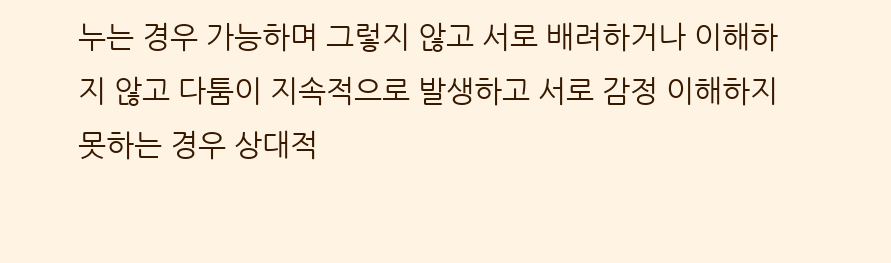누는 경우 가능하며 그렇지 않고 서로 배려하거나 이해하지 않고 다툼이 지속적으로 발생하고 서로 감정 이해하지 못하는 경우 상대적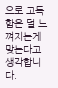으로 고독함은 덜 느껴지는게 맞는다고 생각합니다.